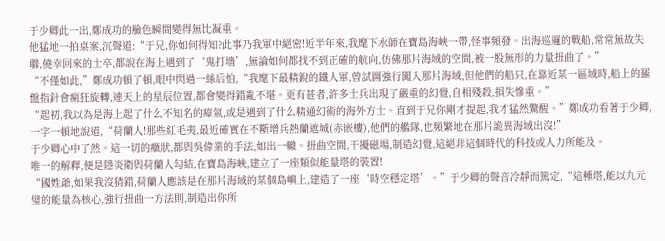于少卿此一出,鄭成功的臉色瞬間變得無比凝重。
他猛地一拍桌案,沉聲道:“于兄,你如何得知?此事乃我軍中絕密!近半年來,我麾下水師在寶島海峽一帶,怪事頻發。出海巡邏的戰船,常常無故失聯,僥幸回來的士卒,都說在海上遇到了‘鬼打墻’,無論如何都找不到正確的航向,仿佛那片海域的空間,被一股無形的力量扭曲了。”
“不僅如此,”鄭成功頓了頓,眼中閃過一絲后怕,“我麾下最精銳的鐵人軍,曾試圖強行闖入那片海域,但他們的船只,在靠近某一區域時,船上的羅盤指針會瘋狂旋轉,連天上的星辰位置,都會變得錯亂不堪。更有甚者,許多士兵出現了嚴重的幻覺,自相殘殺,損失慘重。”
“起初,我以為是海上起了什么不知名的瘴氣,或是遇到了什么精通幻術的海外方士。直到于兄你剛才提起,我才猛然驚醒。”鄭成功看著于少卿,一字一頓地說道,“荷蘭人!那些紅毛夷,最近確實在不斷增兵熱蘭遮城(赤嵌樓),他們的艦隊,也頻繁地在那片詭異海域出沒!”
于少卿心中了然。這一切的癥狀,都與吳偉業的手法,如出一轍。扭曲空間,干擾磁場,制造幻覺,這絕非這個時代的科技或人力所能及。
唯一的解釋,便是隱炎衛與荷蘭人勾結,在寶島海峽,建立了一座類似能量塔的裝置!
“國姓爺,如果我沒猜錯,荷蘭人應該是在那片海域的某個島嶼上,建造了一座‘時空穩定塔’。”于少卿的聲音冷靜而篤定,“這種塔,能以九元璧的能量為核心,強行扭曲一方法則,制造出你所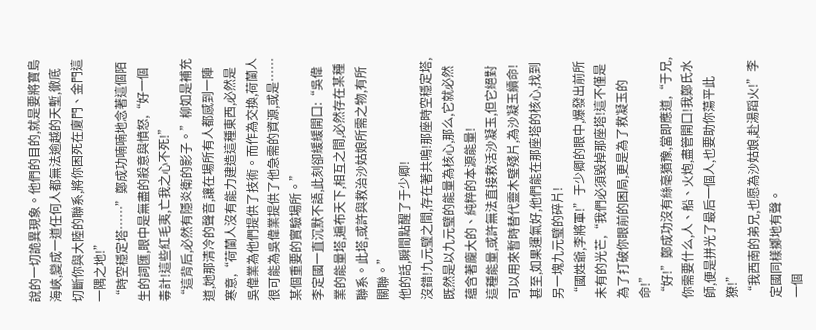說的一切詭異現象。他們的目的,就是要將寶島海峽,變成一道任何人都無法逾越的天塹,徹底切斷你與大陸的聯系,將你困死在廈門、金門這一隅之地!”
“時空穩定塔……”鄭成功喃喃地念著這個陌生的詞匯,眼中是無盡的殺意與憤怒,“好一個毒計!這些紅毛夷,亡我之心不死!”
“這背后,必然有隱炎衛的影子。”柳如是補充道,她那清冷的聲音,讓在場所有人都感到一陣寒意,“荷蘭人沒有能力建造這種東西,必然是吳偉業為他們提供了技術。而作為交換,荷蘭人很可能為吳偉業提供了他急需的資源,或是……某個重要的實驗場所。”
李定國一直沉默不語,此刻卻緩緩開口:“吳偉業的能量塔,遍布天下,相互之間,必然存在某種聯系。此塔,或許與救治沙姑娘所需之物,有所關聯。”
他的話,瞬間點醒了于少卿!
沒錯!九元璧之間,存在著共鳴!那座時空穩定塔,既然是以九元璧的能量為核心,那么,它就必然蘊含著龐大的、純粹的本源能量!
這種能量,或許無法直接救活沙凝玉,但它絕對可以用來暫時替代靈木璧殘片,為沙凝玉續命!甚至,如果運氣好,他們能在那座塔的核心,找到另一塊九元璧的碎片!
“國姓爺,李將軍!”于少卿的眼中,爆發出前所未有的光芒,“我們必須毀掉那座塔!這不僅是為了打破你眼前的困局,更是為了救凝玉的命!”
“好!”鄭成功沒有絲毫猶豫,當即應道,“于兄,你需要什么,人、船、火炮,盡管開口!我鄭氏水師,便是拼光了最后一個人,也要助你蕩平此獠!”
“我西南的弟兄,也愿為沙姑娘,赴湯蹈火!”李定國同樣擲地有聲。
一個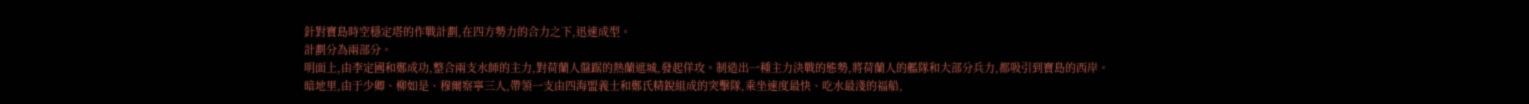針對寶島時空穩定塔的作戰計劃,在四方勢力的合力之下,迅速成型。
計劃分為兩部分。
明面上,由李定國和鄭成功,整合兩支水師的主力,對荷蘭人盤踞的熱蘭遮城,發起佯攻。制造出一種主力決戰的態勢,將荷蘭人的艦隊和大部分兵力,都吸引到寶島的西岸。
暗地里,由于少卿、柳如是、穆爾察寧三人,帶領一支由四海盟義士和鄭氏精銳組成的突擊隊,乘坐速度最快、吃水最淺的福船,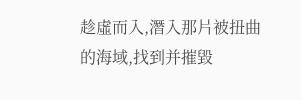趁虛而入,潛入那片被扭曲的海域,找到并摧毀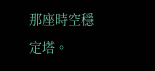那座時空穩定塔。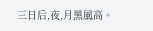三日后,夜,月黑風高。